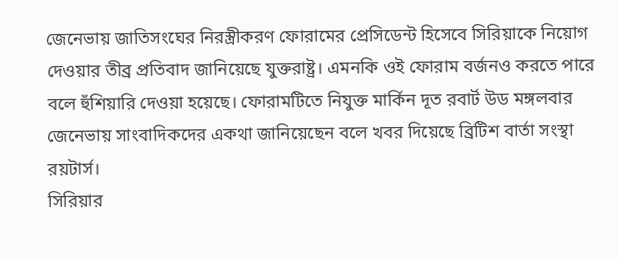জেনেভায় জাতিসংঘের নিরস্ত্রীকরণ ফোরামের প্রেসিডেন্ট হিসেবে সিরিয়াকে নিয়োগ দেওয়ার তীব্র প্রতিবাদ জানিয়েছে যুক্তরাষ্ট্র। এমনকি ওই ফোরাম বর্জনও করতে পারে বলে হুঁশিয়ারি দেওয়া হয়েছে। ফোরামটিতে নিযুক্ত মার্কিন দূত রবার্ট উড মঙ্গলবার জেনেভায় সাংবাদিকদের একথা জানিয়েছেন বলে খবর দিয়েছে ব্রিটিশ বার্তা সংস্থা রয়টার্স।
সিরিয়ার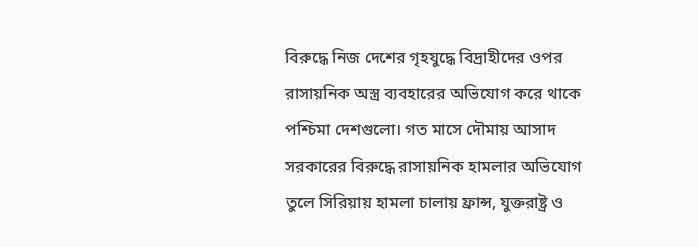বিরুদ্ধে নিজ দেশের গৃহযুদ্ধে বিদ্রাহীদের ওপর রাসায়নিক অস্ত্র ব্যবহারের অভিযোগ করে থাকে পশ্চিমা দেশগুলো। গত মাসে দৌমায় আসাদ সরকারের বিরুদ্ধে রাসায়নিক হামলার অভিযোগ তুলে সিরিয়ায় হামলা চালায় ফ্রান্স, যুক্তরাষ্ট্র ও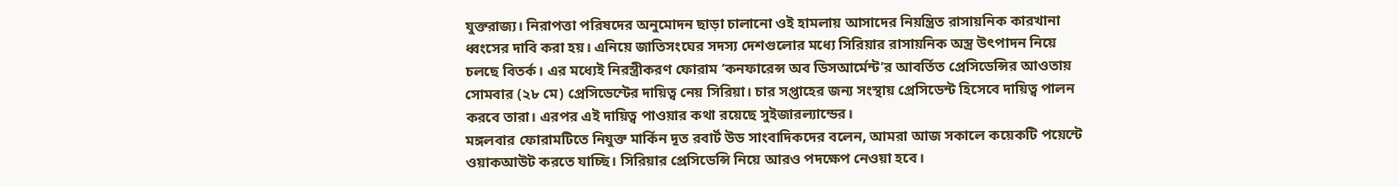যুক্তরাজ্য। নিরাপত্তা পরিষদের অনুমোদন ছাড়া চালানো ওই হামলায় আসাদের নিয়ন্ত্রিত রাসায়নিক কারখানা ধ্বংসের দাবি করা হয়। এনিয়ে জাতিসংঘের সদস্য দেশগুলোর মধ্যে সিরিয়ার রাসায়নিক অস্ত্র উৎপাদন নিয়ে চলছে বিতর্ক। এর মধ্যেই নিরস্ত্রীকরণ ফোরাম ‘কনফারেন্স অব ডিসআর্মেন্ট’র আবর্তিত প্রেসিডেন্সির আওতায় সোমবার (২৮ মে) প্রেসিডেন্টের দায়িত্ব নেয় সিরিয়া। চার সপ্তাহের জন্য সংস্থায় প্রেসিডেন্ট হিসেবে দায়িত্ব পালন করবে তারা। এরপর এই দায়িত্ব পাওয়ার কথা রয়েছে সুইজারল্যান্ডের।
মঙ্গলবার ফোরামটিতে নিযুক্ত মার্কিন দূত রবার্ট উড সাংবাদিকদের বলেন, আমরা আজ সকালে কয়েকটি পয়েন্টে ওয়াকআউট করতে যাচ্ছি। সিরিয়ার প্রেসিডেন্সি নিয়ে আরও পদক্ষেপ নেওয়া হবে।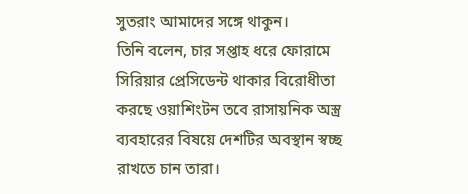সুতরাং আমাদের সঙ্গে থাকুন।
তিনি বলেন, চার সপ্তাহ ধরে ফোরামে সিরিয়ার প্রেসিডেন্ট থাকার বিরোধীতা করছে ওয়াশিংটন তবে রাসায়নিক অস্ত্র ব্যবহারের বিষয়ে দেশটির অবস্থান স্বচ্ছ রাখতে চান তারা।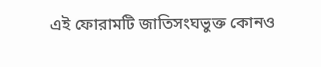এই ফোরামটি জাতিসংঘভুক্ত কোনও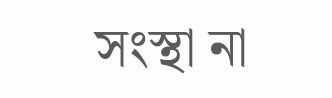সংস্থা না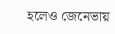হলেও জেনেভায়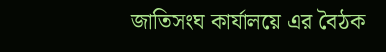জাতিসংঘ কার্যালয়ে এর বৈঠক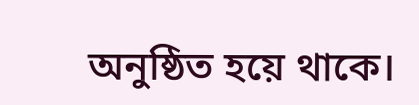অনুষ্ঠিত হয়ে থাকে।